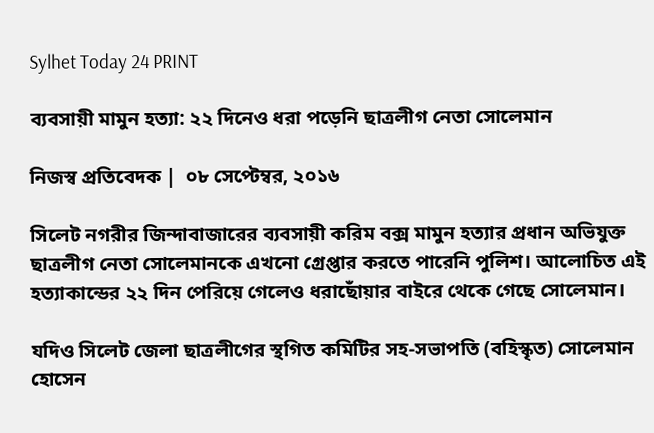Sylhet Today 24 PRINT

ব্যবসায়ী মামুন হত্যা: ২২ দিনেও ধরা পড়েনি ছাত্রলীগ নেতা সোলেমান

নিজস্ব প্রতিবেদক |  ০৮ সেপ্টেম্বর, ২০১৬

সিলেট নগরীর জিন্দাবাজারের ব্যবসায়ী করিম বক্স মামুন হত্যার প্রধান অভিযুক্ত ছাত্রলীগ নেতা সোলেমানকে এখনো গ্রেপ্তার করতে পারেনি পুলিশ। আলোচিত এই হত্যাকান্ডের ২২ দিন পেরিয়ে গেলেও ধরাছোঁয়ার বাইরে থেকে গেছে সোলেমান।

যদিও সিলেট জেলা ছাত্রলীগের স্থগিত কমিটির সহ-সভাপতি (বহিস্কৃত) সোলেমান হোসেন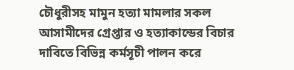চৌধুরীসহ মামুন হত্যা মামলার সকল আসামীদের গ্রেপ্তার ও হত্যাকান্ডের বিচার দাবিতে বিভিন্ন কর্মসূচী পালন করে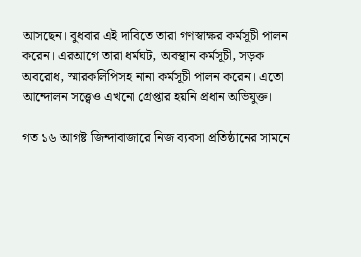আসছেন। বুধবার এই দাবিতে তারা গণস্বাক্ষর কর্মসূচী পালন করেন। এরআগে তারা ধর্মঘট, অবস্থান কর্মসূচী, সড়ক অবরোধ, স্মারকলিপিসহ নানা কর্মসূচী পালন করেন। এতো আন্দোলন সত্ত্বেও এখনো গ্রেপ্তার হয়নি প্রধান অভিযুক্ত।

গত ১৬ আগষ্ট জিন্দাবাজারে নিজ ব্যবসা প্রতিষ্ঠানের সামনে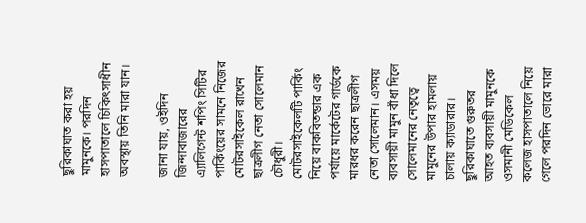ছুরিকাঘাত করা হয় মামুনকে। পরদিন হাসপাতালে চিকিৎসাধীন অবস্থায় তিনি মারা যান।

জানা যায়, ওইদিন জিন্দাবাজারের এ্যালিগেন্ট শপিং সিটির পার্কিংয়ের সামনে নিজের মোটরসাইকেল রাখেন ছাত্রলীগ নেতা সোলেমান চৌধুরী। মোটরসাইকেলটি পার্কিং নিয়ে বাকবিতন্ডার এক পর্যায়ে মার্কেটের গার্ডকে মারধর করেন ছাত্রলীগ নেতা সোলেমান। এসময় ব্যবসায়ী মামুন বাঁধা দিলে সোলেমানের নেতৃত্বে মামুনের উপার হামলায় চালায় ক্যাডারার। ছুরিকাঘাতে গুরুতর আহত ব্যবসায়ী মামুনকে ওসমানী মেডিকেল কলেজ হাসপাতালে নিয়ে গেলে পরদিন ভোরে মারা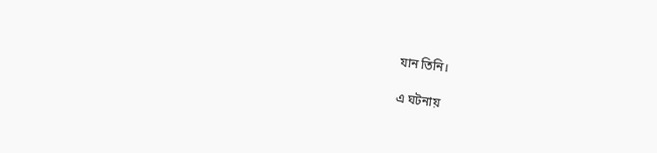যান তিনি।

এ ঘটনায়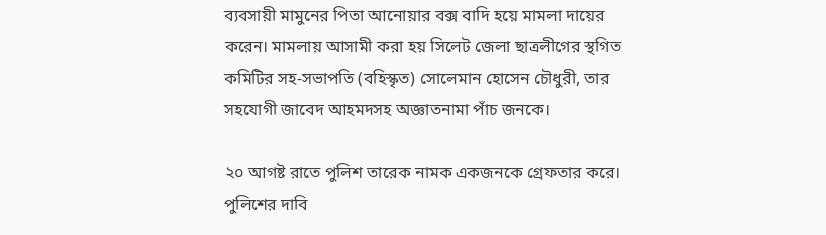ব্যবসায়ী মামুনের পিতা আনোয়ার বক্স বাদি হয়ে মামলা দায়ের করেন। মামলায় আসামী করা হয় সিলেট জেলা ছাত্রলীগের স্থগিত কমিটির সহ-সভাপতি (বহিস্কৃত) সোলেমান হোসেন চৌধুরী, তার সহযোগী জাবেদ আহমদসহ অজ্ঞাতনামা পাঁচ জনকে।

২০ আগষ্ট রাতে পুলিশ তারেক নামক একজনকে গ্রেফতার করে। পুলিশের দাবি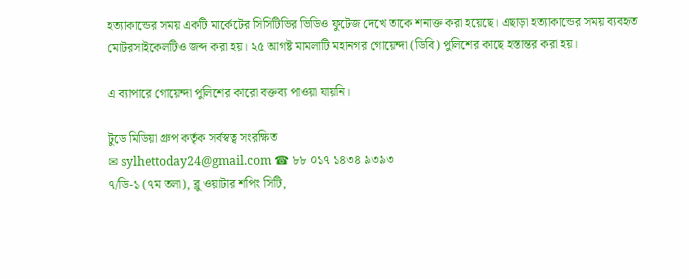হত্যাকান্ডের সময় একটি মার্কেটের সিসিটিভির ভিডিও ফুটেজ দেখে তাকে শনাক্ত করা হয়েছে। এছাড়া হত্যাকান্ডের সময় ব্যবহৃত মোটরসাইকেলটিও জব্দ করা হয়। ২৫ আগষ্ট মামলাটি মহানগর গোয়েন্দা (ডিবি) পুলিশের কাছে হস্তান্তর করা হয়।

এ ব্যাপারে গোয়েন্দা পুলিশের কারো বক্তব্য পাওয়া যায়নি।

টুডে মিডিয়া গ্রুপ কর্তৃক সর্বস্বত্ব সংরক্ষিত
✉ sylhettoday24@gmail.com ☎ ৮৮ ০১৭ ১৪৩৪ ৯৩৯৩
৭/ডি-১ (৭ম তলা), ব্লু ওয়াটার শপিং সিটি,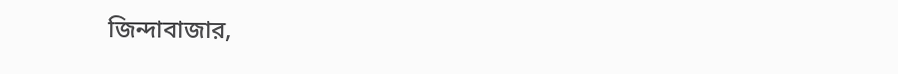জিন্দাবাজার,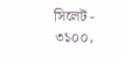সিলেট - ৩১০০,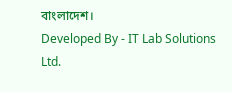বাংলাদেশ।
Developed By - IT Lab Solutions Ltd.